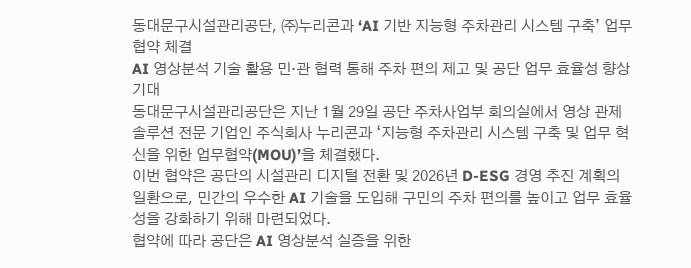동대문구시설관리공단, ㈜누리콘과 ‘AI 기반 지능형 주차관리 시스템 구축’ 업무협약 체결
AI 영상분석 기술 활용 민·관 협력 통해 주차 편의 제고 및 공단 업무 효율성 향상 기대
동대문구시설관리공단은 지난 1월 29일 공단 주차사업부 회의실에서 영상 관제 솔루션 전문 기업인 주식회사 누리콘과 ‘지능형 주차관리 시스템 구축 및 업무 혁신을 위한 업무협약(MOU)’을 체결했다.
이번 협약은 공단의 시설관리 디지털 전환 및 2026년 D-ESG 경영 추진 계획의 일환으로, 민간의 우수한 AI 기술을 도입해 구민의 주차 편의를 높이고 업무 효율성을 강화하기 위해 마련되었다.
협약에 따라 공단은 AI 영상분석 실증을 위한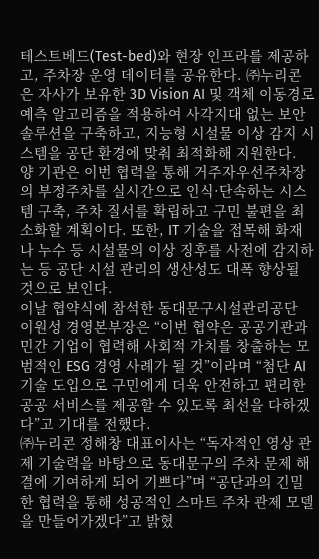테스트베드(Test-bed)와 현장 인프라를 제공하고, 주차장 운영 데이터를 공유한다. ㈜누리콘은 자사가 보유한 3D Vision AI 및 객체 이동경로 예측 알고리즘을 적용하여 사각지대 없는 보안 솔루션을 구축하고, 지능형 시설물 이상 감지 시스템을 공단 환경에 맞춰 최적화해 지원한다.
양 기관은 이번 협력을 통해 거주자우선주차장의 부정주차를 실시간으로 인식·단속하는 시스템 구축, 주차 질서를 확립하고 구민 불편을 최소화할 계획이다. 또한, IT 기술을 접목해 화재나 누수 등 시설물의 이상 징후를 사전에 감지하는 등 공단 시설 관리의 생산성도 대폭 향상될 것으로 보인다.
이날 협약식에 참석한 동대문구시설관리공단 이원성 경영본부장은 “이번 협약은 공공기관과 민간 기업이 협력해 사회적 가치를 창출하는 모범적인 ESG 경영 사례가 될 것”이라며 “첨단 AI 기술 도입으로 구민에게 더욱 안전하고 편리한 공공 서비스를 제공할 수 있도록 최선을 다하겠다”고 기대를 전했다.
㈜누리콘 정해창 대표이사는 “독자적인 영상 관제 기술력을 바탕으로 동대문구의 주차 문제 해결에 기여하게 되어 기쁘다”며 “공단과의 긴밀한 협력을 통해 성공적인 스마트 주차 관제 모델을 만들어가겠다”고 밝혔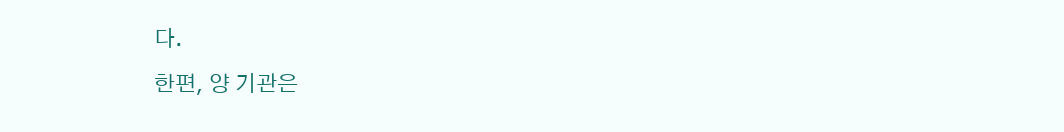다.
한편, 양 기관은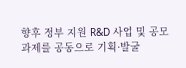향후 정부 지원 R&D 사업 및 공모 과제를 공동으로 기획·발굴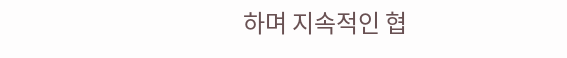하며 지속적인 협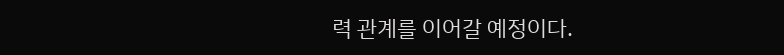력 관계를 이어갈 예정이다.